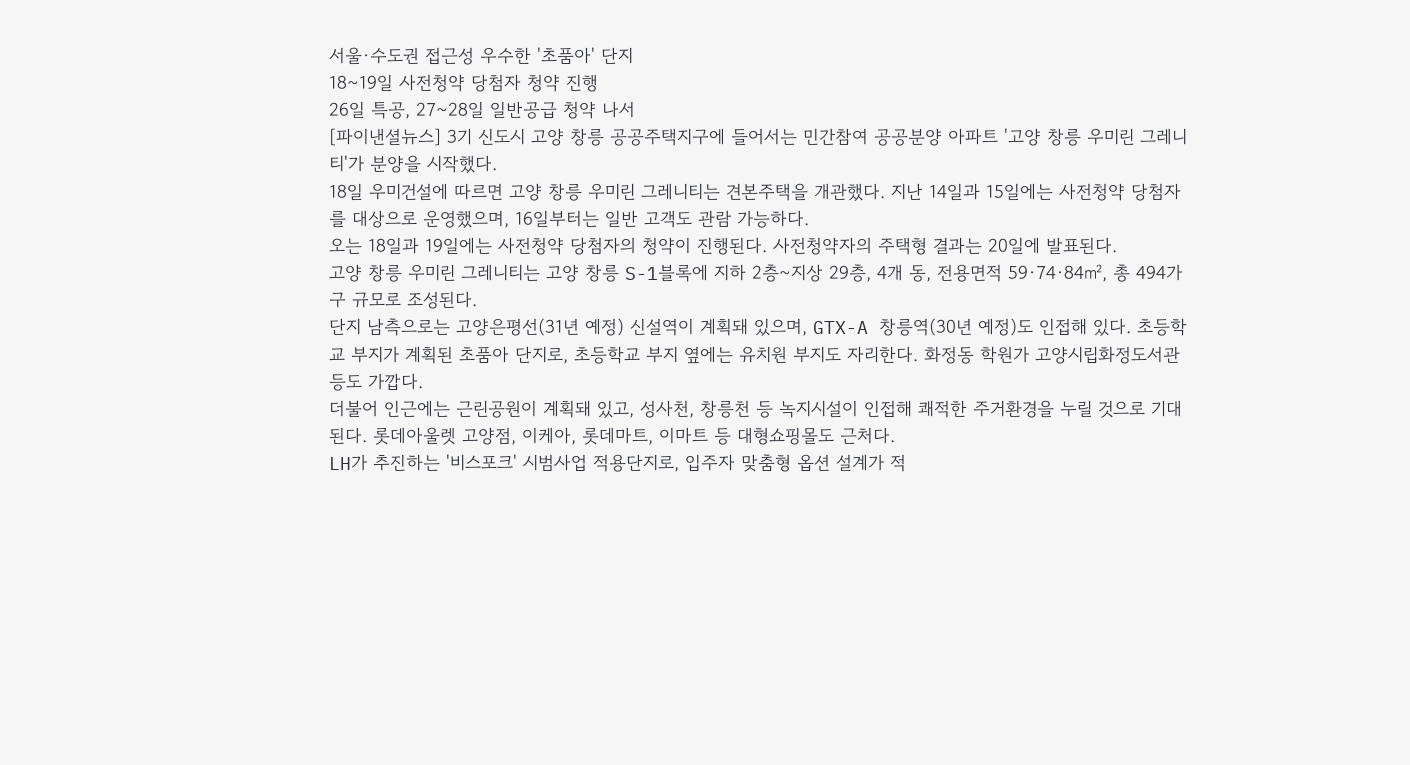서울·수도권 접근성 우수한 '초품아' 단지
18~19일 사전청약 당첨자 청약 진행
26일 특공, 27~28일 일반공급 청약 나서
[파이낸셜뉴스] 3기 신도시 고양 창릉 공공주택지구에 들어서는 민간참여 공공분양 아파트 '고양 창릉 우미린 그레니티'가 분양을 시작했다.
18일 우미건설에 따르면 고양 창릉 우미린 그레니티는 견본주택을 개관했다. 지난 14일과 15일에는 사전청약 당첨자를 대상으로 운영했으며, 16일부터는 일반 고객도 관람 가능하다.
오는 18일과 19일에는 사전청약 당첨자의 청약이 진행된다. 사전청약자의 주택형 결과는 20일에 발표된다.
고양 창릉 우미린 그레니티는 고양 창릉 S-1블록에 지하 2층~지상 29층, 4개 동, 전용면적 59·74·84㎡, 총 494가구 규모로 조성된다.
단지 남측으로는 고양은평선(31년 예정) 신설역이 계획돼 있으며, GTX-A 창릉역(30년 예정)도 인접해 있다. 초등학교 부지가 계획된 초품아 단지로, 초등학교 부지 옆에는 유치원 부지도 자리한다. 화정동 학원가 고양시립화정도서관 등도 가깝다.
더불어 인근에는 근린공원이 계획돼 있고, 성사천, 창릉천 등 녹지시설이 인접해 쾌적한 주거환경을 누릴 것으로 기대된다. 롯데아울렛 고양점, 이케아, 롯데마트, 이마트 등 대형쇼핑몰도 근처다.
LH가 추진하는 '비스포크' 시범사업 적용단지로, 입주자 맞춤형 옵션 설계가 적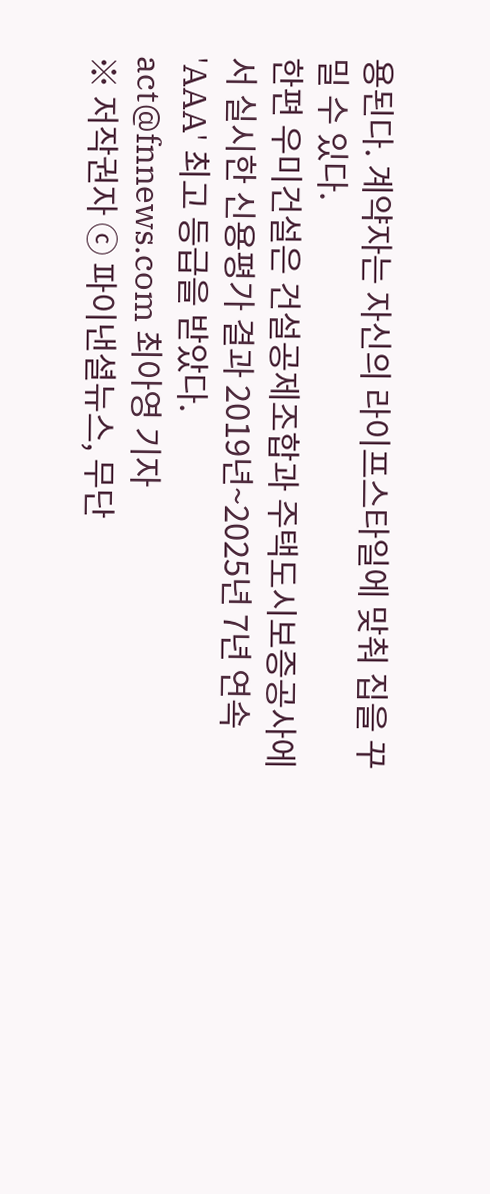용된다. 계약자는 자신의 라이프스타일에 맞춰 집을 꾸밀 수 있다.
한편 우미건설은 건설공제조합과 주택도시보증공사에서 실시한 신용평가 결과 2019년~2025년 7년 연속 'AAA' 최고 등급을 받았다.
act@fnnews.com 최아영 기자
※ 저작권자 ⓒ 파이낸셜뉴스, 무단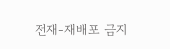전재-재배포 금지